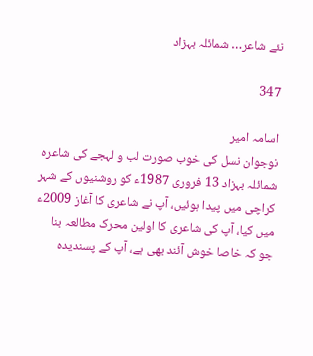نئے شاعر… شمائلہ بہزاد

347

اسامہ امیر
نوجوان نسل کی خوب صورت لب و لہجے کی شاعرہ شمائلہ بہزاد 13 فروری 1987ء کو روشنیوں کے شہر کراچی میں پیدا ہوئیں، آپ نے شاعری کا آغاز 2009ء میں کیا، آپ کی شاعری کا اولین محرک مطالعہ بنا جو کہ خاصا خوش آئند بھی ہے، آپ کے پسندیدہ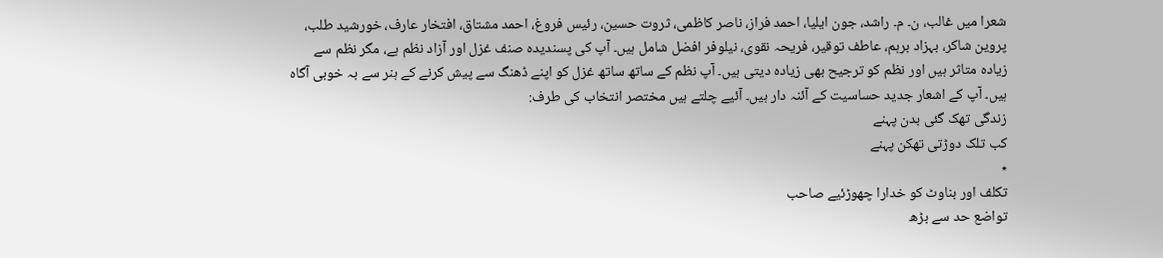شعرا میں غالب، ن۔ م۔ راشد، جون ایلیا، احمد فراز، ناصر کاظمی، ثروت حسین، رئیس فروغ، احمد مشتاق، افتخار عارف، خورشید طلب، پروین شاکر، بہزاد برہم، عاطف توقیر، فریحہ نقوی، نیلوفر افضل شامل ہیں۔ آپ کی پسندیدہ صنف غزل اور آزاد نظم ہے، مگر نظم سے زیادہ متاثر ہیں اور نظم کو ترجیح بھی زیادہ دیتی ہیں۔ آپ نظم کے ساتھ ساتھ غزل کو اپنے ڈھنگ سے پیش کرنے کے ہنر سے بہ خوبی آگاہ ہیں۔ آپ کے اشعار جدید حساسیت کے آئنہ دار ہیں۔ آئیے چلتے ہیں مختصر انتخاب کی طرف:
زندگی تھک گئی بدن پہنے
کب تلک دوڑتی تھکن پہنے
٭
تکلف اور بناوٹ کو خدارا چھوڑئیے صاحب
تواضع حد سے بڑھ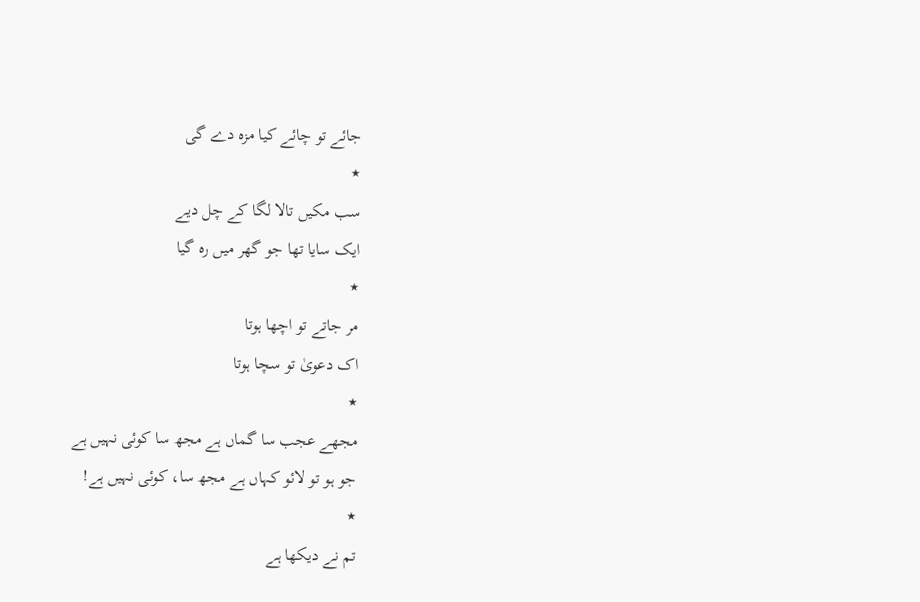جائے تو چائے کیا مزہ دے گی
٭
سب مکیں تالا لگا کے چل دیے
ایک سایا تھا جو گھر میں رہ گیا
٭
مر جاتے تو اچھا ہوتا
اک دعویٰ تو سچا ہوتا
٭
مجھے عجب سا گماں ہے مجھ سا کوئی نہیں ہے
جو ہو تو لائو کہاں ہے مجھ سا، کوئی نہیں ہے!
٭
تم نے دیکھا ہے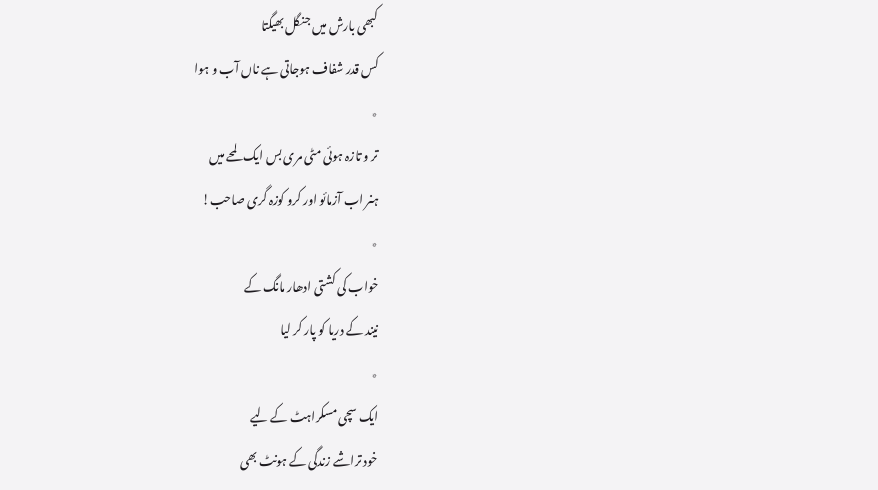کبھی بارش میں جنگل بھیگتا
کس قدر شفاف ہوجاتی ہے ناں آب و ہوا
٭
تر و تازہ ہوئی مٹی مری بس ایک لمحے میں
ہنر اب آزمائو اور کرو کوزہ گری صاحب!
٭
خواب کی کشتی ادھار مانگ کے
نیند کے دریا کو پار کر لیا
٭
ایک سچی مسکراہٹ کے لیے
خود تراشے زندگی کے ہونٹ بھی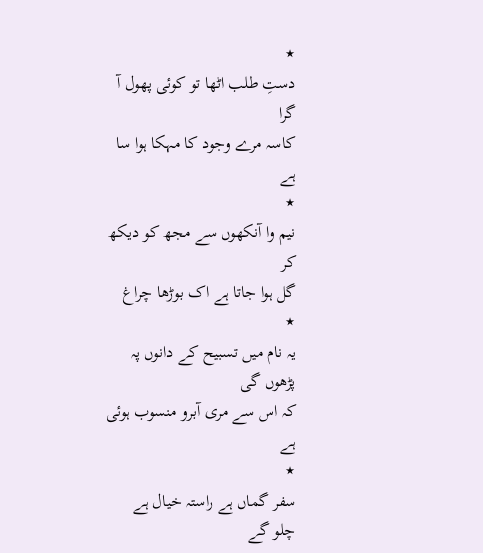٭
دستِ طلب اٹھا تو کوئی پھول آ گرا
کاسہ مرے وجود کا مہکا ہوا سا ہے
٭
نیم وا آنکھوں سے مجھ کو دیکھ کر
گل ہوا جاتا ہے اک بوڑھا چراغ
٭
یہ نام میں تسبیح کے دانوں پہ پڑھوں گی
کہ اس سے مری آبرو منسوب ہوئی ہے
٭
سفر گماں ہے راستہ خیال ہے
چلو گے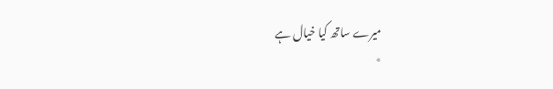میرے ساتھ کیا خیال ہے
٭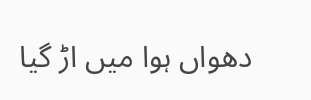دھواں ہوا میں اڑ گیا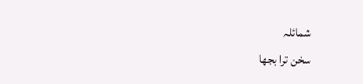شمائلہ
سخن ترا بجھا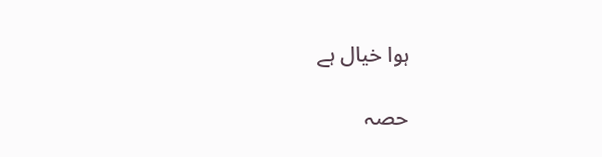ہوا خیال ہے

حصہ